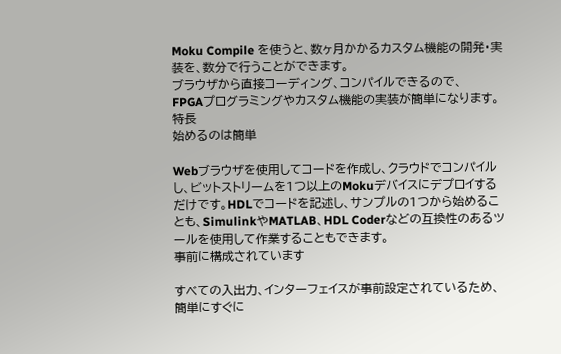Moku Compile を使うと、数ヶ月かかるカスタム機能の開発・実装を、数分で行うことができます。
ブラウザから直接コーディング、コンパイルできるので、
FPGAプログラミングやカスタム機能の実装が簡単になります。
特長
始めるのは簡単

Webブラウザを使用してコードを作成し、クラウドでコンパイルし、ビットストリームを1つ以上のMokuデバイスにデプロイするだけです。HDLでコードを記述し、サンプルの1つから始めることも、SimulinkやMATLAB、HDL Coderなどの互換性のあるツールを使用して作業することもできます。
事前に構成されています

すべての入出力、インターフェイスが事前設定されているため、簡単にすぐに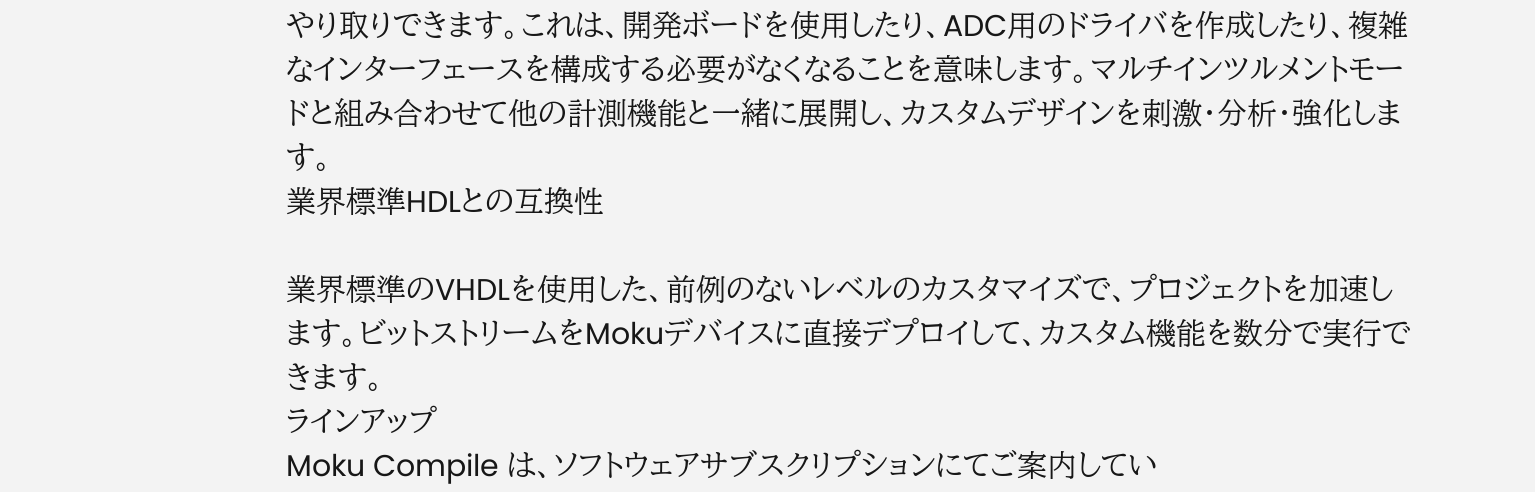やり取りできます。これは、開発ボードを使用したり、ADC用のドライバを作成したり、複雑なインターフェースを構成する必要がなくなることを意味します。マルチインツルメントモードと組み合わせて他の計測機能と一緒に展開し、カスタムデザインを刺激・分析・強化します。
業界標準HDLとの互換性

業界標準のVHDLを使用した、前例のないレベルのカスタマイズで、プロジェクトを加速します。ビットストリームをMokuデバイスに直接デプロイして、カスタム機能を数分で実行できます。
ラインアップ
Moku Compile は、ソフトウェアサブスクリプションにてご案内してい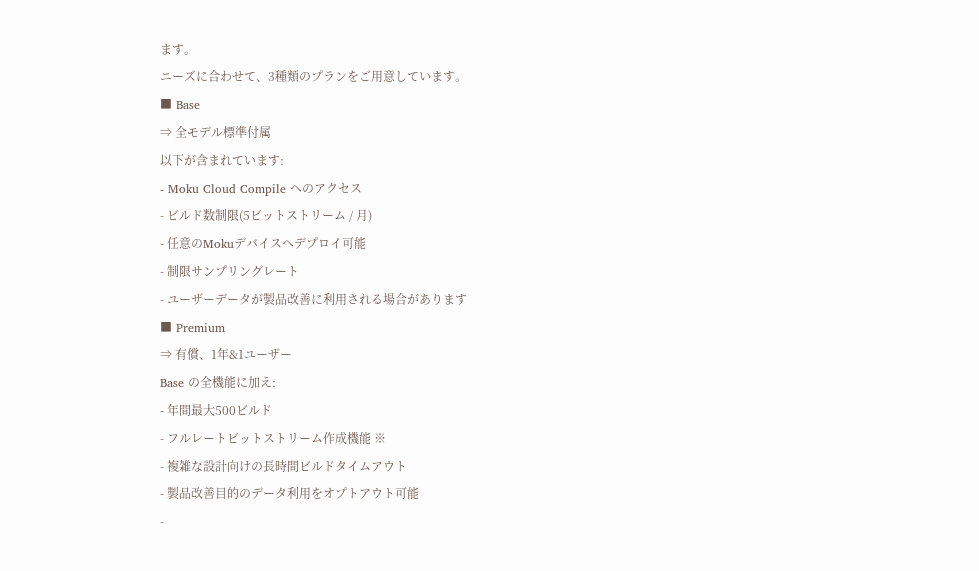ます。
ニーズに合わせて、3種類のプランをご用意しています。
■ Base
⇒ 全モデル標準付属
以下が含まれています:
- Moku Cloud Compile へのアクセス
- ビルド数制限(5ビットストリーム / 月)
- 任意のMokuデバイスへデプロイ可能
- 制限サンプリングレート
- ユーザーデータが製品改善に利⽤される場合があります
■ Premium
⇒ 有償、1年&1ユーザー
Base の全機能に加え:
- 年間最大500ビルド
- フルレートビットストリーム作成機能 ※
- 複雑な設計向けの長時間ビルドタイムアウト
- 製品改善目的のデータ利⽤をオプトアウト可能
-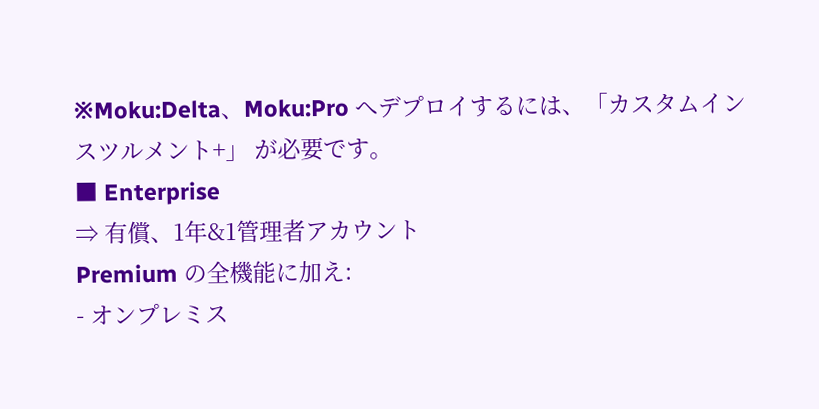※Moku:Delta、Moku:Pro へデプロイするには、「カスタムインスツルメント+」 が必要です。
■ Enterprise
⇒ 有償、1年&1管理者アカウント
Premium の全機能に加え:
- オンプレミス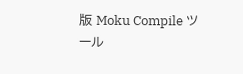版 Moku Compile ツール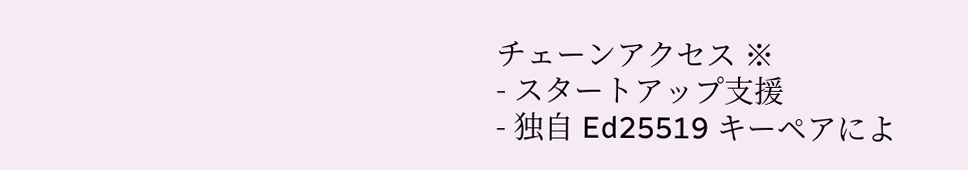チェーンアクセス ※
- スタートアップ支援
- 独自 Ed25519 キーペアによ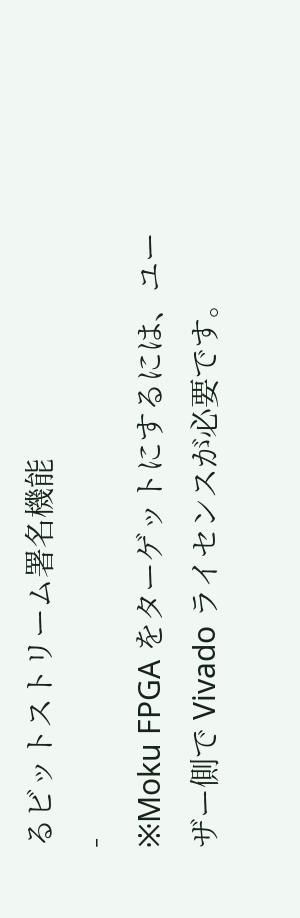るビットストリーム署名機能
-
※Moku FPGA をターゲットにするには、ユーザー側で Vivado ライセンスが必要です。